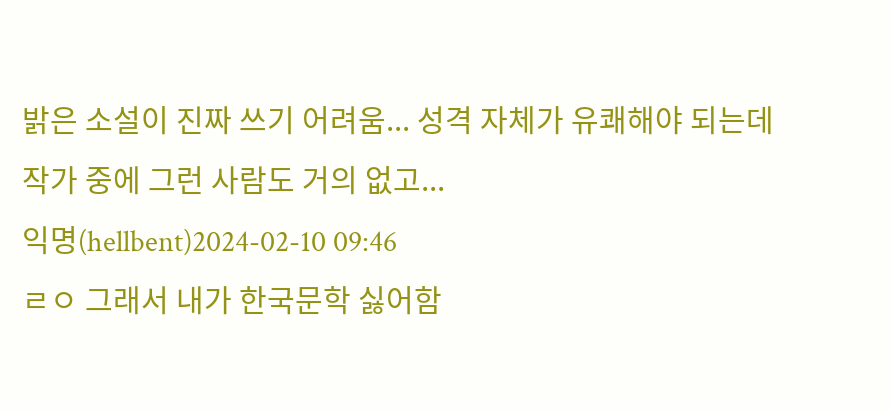밝은 소설이 진짜 쓰기 어려움... 성격 자체가 유쾌해야 되는데 작가 중에 그런 사람도 거의 없고...
익명(hellbent)2024-02-10 09:46
ㄹㅇ 그래서 내가 한국문학 싫어함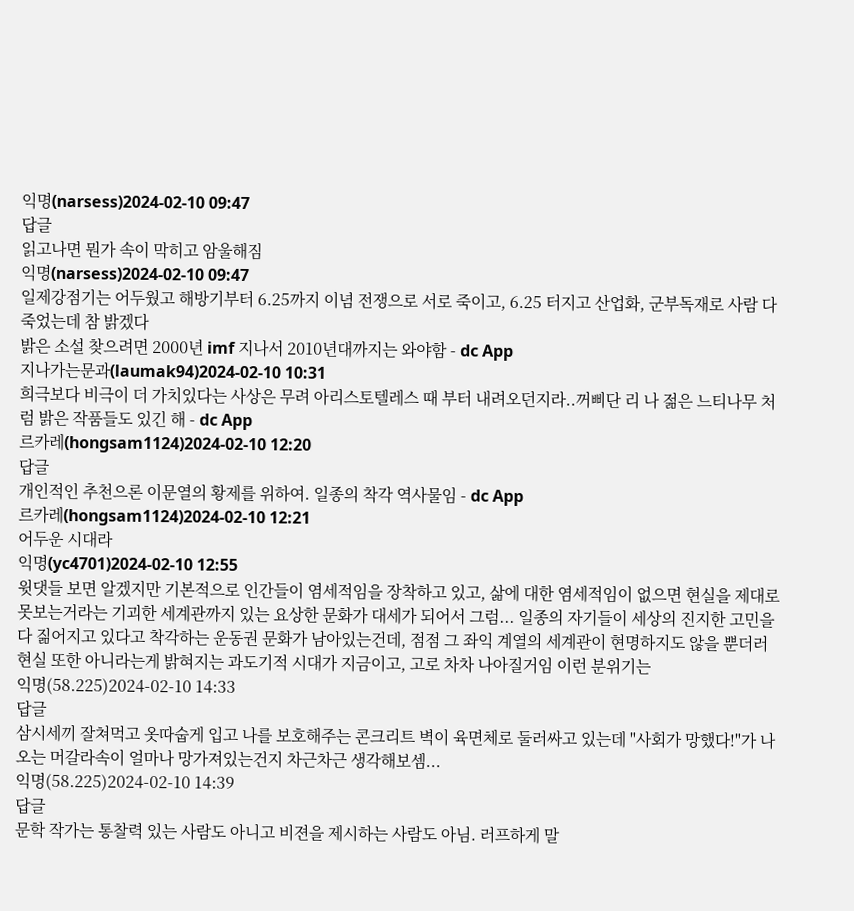익명(narsess)2024-02-10 09:47
답글
읽고나면 뭔가 속이 막히고 암울해짐
익명(narsess)2024-02-10 09:47
일제강점기는 어두웠고 해방기부터 6.25까지 이념 전쟁으로 서로 죽이고, 6.25 터지고 산업화, 군부독재로 사람 다 죽었는데 참 밝겠다
밝은 소설 찾으려면 2000년 imf 지나서 2010년대까지는 와야함 - dc App
지나가는문과(laumak94)2024-02-10 10:31
희극보다 비극이 더 가치있다는 사상은 무려 아리스토텔레스 때 부터 내려오던지라..꺼삐단 리 나 젊은 느티나무 처럼 밝은 작품들도 있긴 해 - dc App
르카레(hongsam1124)2024-02-10 12:20
답글
개인적인 추천으론 이문열의 황제를 위하여. 일종의 착각 역사물임 - dc App
르카레(hongsam1124)2024-02-10 12:21
어두운 시대라
익명(yc4701)2024-02-10 12:55
윗댓들 보면 알겠지만 기본적으로 인간들이 염세적임을 장착하고 있고, 삶에 대한 염세적임이 없으면 현실을 제대로 못보는거라는 기괴한 세계관까지 있는 요상한 문화가 대세가 되어서 그럼... 일종의 자기들이 세상의 진지한 고민을 다 짊어지고 있다고 착각하는 운동권 문화가 남아있는건데, 점점 그 좌익 계열의 세계관이 현명하지도 않을 뿐더러 현실 또한 아니라는게 밝혀지는 과도기적 시대가 지금이고, 고로 차차 나아질거임 이런 분위기는
익명(58.225)2024-02-10 14:33
답글
삼시세끼 잘쳐먹고 옷따숩게 입고 나를 보호해주는 콘크리트 벽이 육면체로 둘러싸고 있는데 "사회가 망했다!"가 나오는 머갈라속이 얼마나 망가져있는건지 차근차근 생각해보셈...
익명(58.225)2024-02-10 14:39
답글
문학 작가는 통찰력 있는 사람도 아니고 비젼을 제시하는 사람도 아님. 러프하게 말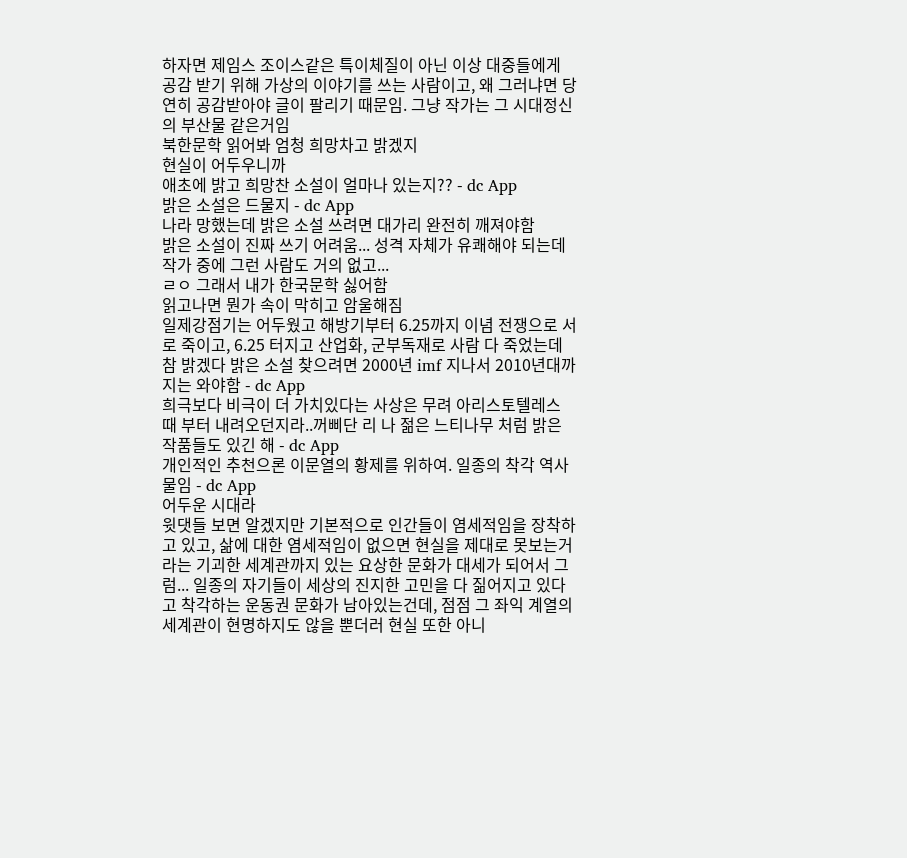하자면 제임스 조이스같은 특이체질이 아닌 이상 대중들에게 공감 받기 위해 가상의 이야기를 쓰는 사람이고, 왜 그러냐면 당연히 공감받아야 글이 팔리기 때문임. 그냥 작가는 그 시대정신의 부산물 같은거임
북한문학 읽어봐 엄청 희망차고 밝겠지
현실이 어두우니까
애초에 밝고 희망찬 소설이 얼마나 있는지?? - dc App
밝은 소설은 드물지 - dc App
나라 망했는데 밝은 소설 쓰려면 대가리 완전히 깨져야함
밝은 소설이 진짜 쓰기 어려움... 성격 자체가 유쾌해야 되는데 작가 중에 그런 사람도 거의 없고...
ㄹㅇ 그래서 내가 한국문학 싫어함
읽고나면 뭔가 속이 막히고 암울해짐
일제강점기는 어두웠고 해방기부터 6.25까지 이념 전쟁으로 서로 죽이고, 6.25 터지고 산업화, 군부독재로 사람 다 죽었는데 참 밝겠다 밝은 소설 찾으려면 2000년 imf 지나서 2010년대까지는 와야함 - dc App
희극보다 비극이 더 가치있다는 사상은 무려 아리스토텔레스 때 부터 내려오던지라..꺼삐단 리 나 젊은 느티나무 처럼 밝은 작품들도 있긴 해 - dc App
개인적인 추천으론 이문열의 황제를 위하여. 일종의 착각 역사물임 - dc App
어두운 시대라
윗댓들 보면 알겠지만 기본적으로 인간들이 염세적임을 장착하고 있고, 삶에 대한 염세적임이 없으면 현실을 제대로 못보는거라는 기괴한 세계관까지 있는 요상한 문화가 대세가 되어서 그럼... 일종의 자기들이 세상의 진지한 고민을 다 짊어지고 있다고 착각하는 운동권 문화가 남아있는건데, 점점 그 좌익 계열의 세계관이 현명하지도 않을 뿐더러 현실 또한 아니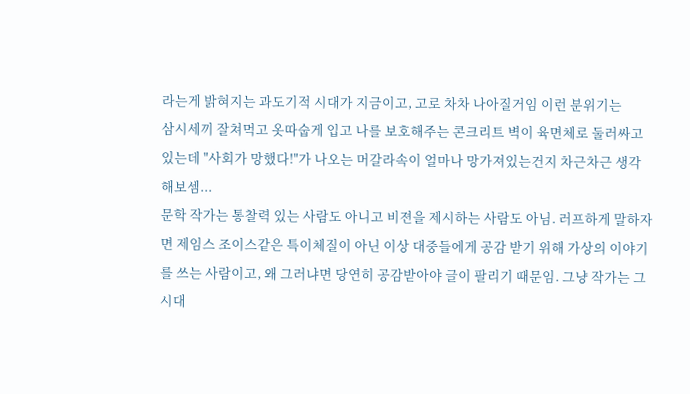라는게 밝혀지는 과도기적 시대가 지금이고, 고로 차차 나아질거임 이런 분위기는
삼시세끼 잘쳐먹고 옷따숩게 입고 나를 보호해주는 콘크리트 벽이 육면체로 둘러싸고 있는데 "사회가 망했다!"가 나오는 머갈라속이 얼마나 망가져있는건지 차근차근 생각해보셈...
문학 작가는 통찰력 있는 사람도 아니고 비젼을 제시하는 사람도 아님. 러프하게 말하자면 제임스 조이스같은 특이체질이 아닌 이상 대중들에게 공감 받기 위해 가상의 이야기를 쓰는 사람이고, 왜 그러냐면 당연히 공감받아야 글이 팔리기 때문임. 그냥 작가는 그 시대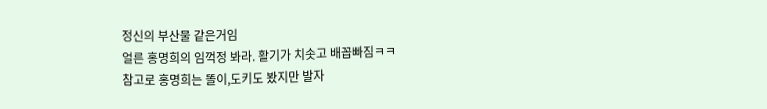정신의 부산물 같은거임
얼른 홍명희의 임꺽정 봐라. 활기가 치솟고 배꼽빠짐ㅋㅋ
참고로 홍명희는 똘이,도키도 봤지만 발자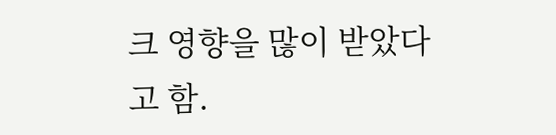크 영향을 많이 받았다고 함.